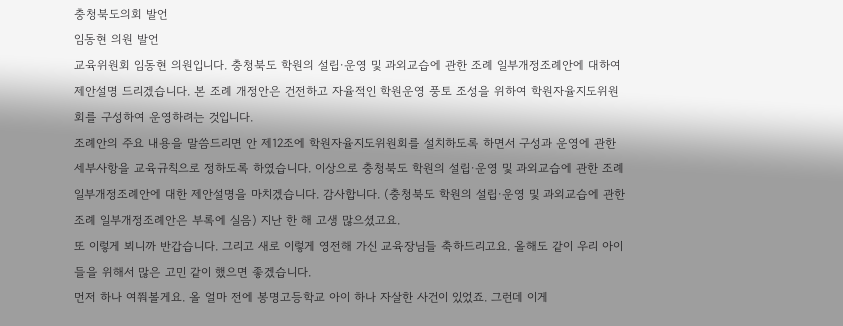충청북도의회 발언
임동현 의원 발언
교육위원회 임동현 의원입니다. 충청북도 학원의 설립·운영 및 과외교습에 관한 조례 일부개정조례안에 대하여 제안설명 드리겠습니다. 본 조례 개정안은 건전하고 자율적인 학원운영 풍토 조성을 위하여 학원자율지도위원회를 구성하여 운영하려는 것입니다.
조례안의 주요 내용을 말씀드리면 안 제12조에 학원자율지도위원회를 설치하도록 하면서 구성과 운영에 관한 세부사항을 교육규칙으로 정하도록 하였습니다. 이상으로 충청북도 학원의 설립·운영 및 과외교습에 관한 조례 일부개정조례안에 대한 제안설명을 마치겠습니다. 감사합니다. (충청북도 학원의 설립·운영 및 과외교습에 관한 조례 일부개정조례안은 부록에 실음) 지난 한 해 고생 많으셨고요.
또 이렇게 뵈니까 반갑습니다. 그리고 새로 이렇게 영전해 가신 교육장님들 축하드리고요. 올해도 같이 우리 아이들을 위해서 많은 고민 같이 했으면 좋겠습니다.
먼저 하나 여쭤볼게요. 올 얼마 전에 봉명고등학교 아이 하나 자살한 사건이 있었죠. 그런데 이게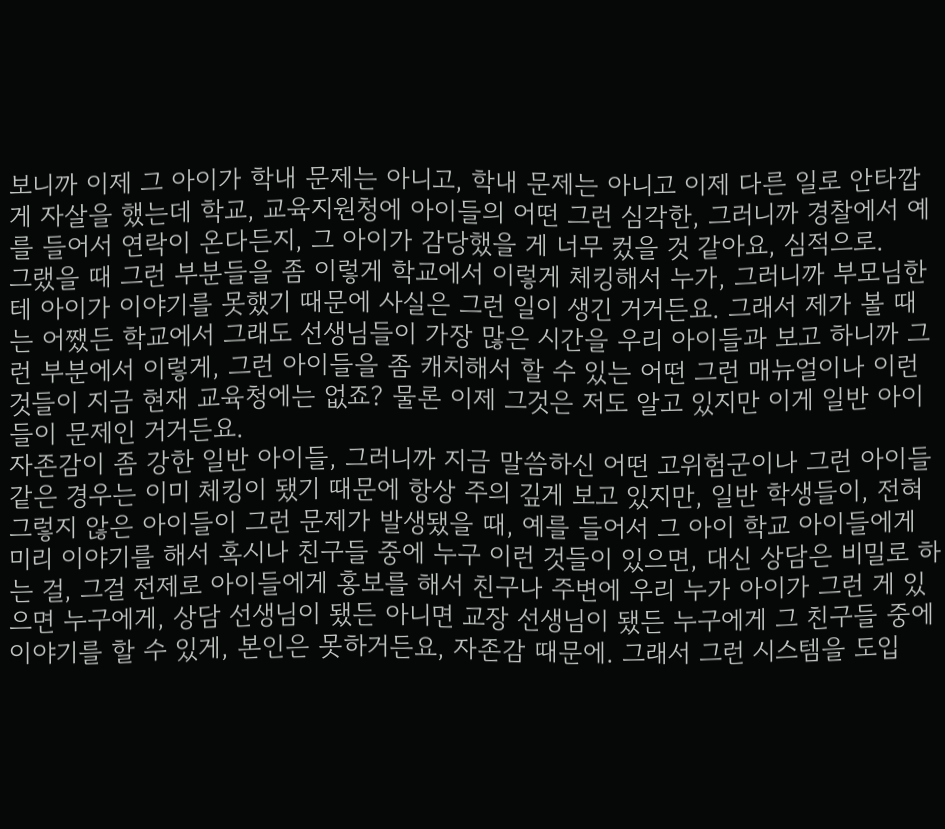보니까 이제 그 아이가 학내 문제는 아니고, 학내 문제는 아니고 이제 다른 일로 안타깝게 자살을 했는데 학교, 교육지원청에 아이들의 어떤 그런 심각한, 그러니까 경찰에서 예를 들어서 연락이 온다든지, 그 아이가 감당했을 게 너무 컸을 것 같아요, 심적으로.
그랬을 때 그런 부분들을 좀 이렇게 학교에서 이렇게 체킹해서 누가, 그러니까 부모님한테 아이가 이야기를 못했기 때문에 사실은 그런 일이 생긴 거거든요. 그래서 제가 볼 때는 어쨌든 학교에서 그래도 선생님들이 가장 많은 시간을 우리 아이들과 보고 하니까 그런 부분에서 이렇게, 그런 아이들을 좀 캐치해서 할 수 있는 어떤 그런 매뉴얼이나 이런 것들이 지금 현재 교육청에는 없죠? 물론 이제 그것은 저도 알고 있지만 이게 일반 아이들이 문제인 거거든요.
자존감이 좀 강한 일반 아이들, 그러니까 지금 말씀하신 어떤 고위험군이나 그런 아이들 같은 경우는 이미 체킹이 됐기 때문에 항상 주의 깊게 보고 있지만, 일반 학생들이, 전혀 그렇지 않은 아이들이 그런 문제가 발생됐을 때, 예를 들어서 그 아이 학교 아이들에게 미리 이야기를 해서 혹시나 친구들 중에 누구 이런 것들이 있으면, 대신 상담은 비밀로 하는 걸, 그걸 전제로 아이들에게 홍보를 해서 친구나 주변에 우리 누가 아이가 그런 게 있으면 누구에게, 상담 선생님이 됐든 아니면 교장 선생님이 됐든 누구에게 그 친구들 중에 이야기를 할 수 있게, 본인은 못하거든요, 자존감 때문에. 그래서 그런 시스템을 도입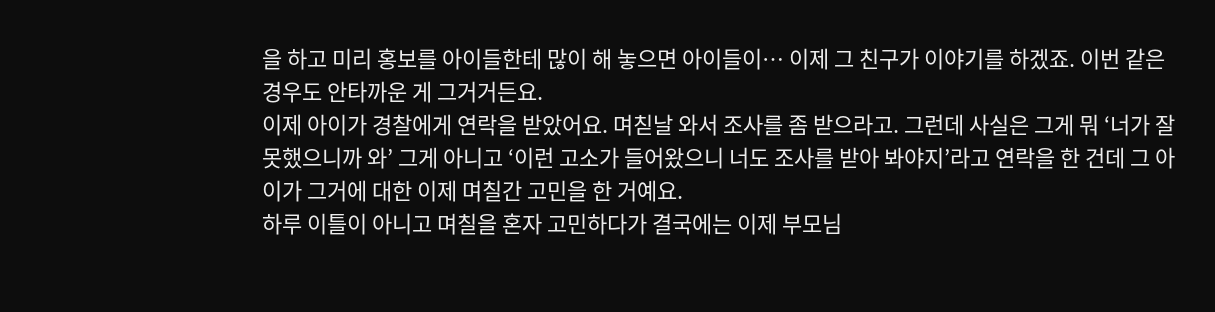을 하고 미리 홍보를 아이들한테 많이 해 놓으면 아이들이… 이제 그 친구가 이야기를 하겠죠. 이번 같은 경우도 안타까운 게 그거거든요.
이제 아이가 경찰에게 연락을 받았어요. 며칟날 와서 조사를 좀 받으라고. 그런데 사실은 그게 뭐 ‘너가 잘못했으니까 와’ 그게 아니고 ‘이런 고소가 들어왔으니 너도 조사를 받아 봐야지’라고 연락을 한 건데 그 아이가 그거에 대한 이제 며칠간 고민을 한 거예요.
하루 이틀이 아니고 며칠을 혼자 고민하다가 결국에는 이제 부모님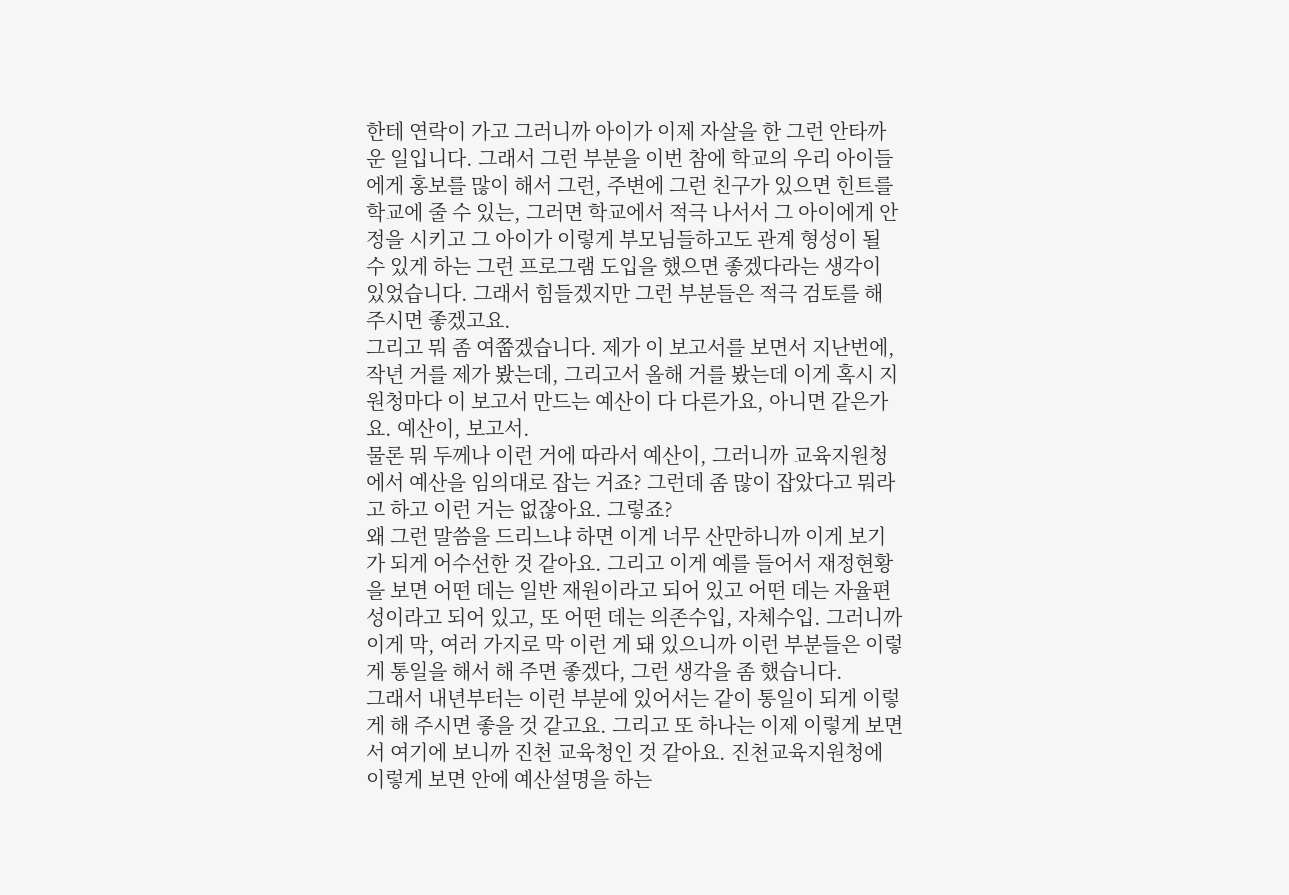한테 연락이 가고 그러니까 아이가 이제 자살을 한 그런 안타까운 일입니다. 그래서 그런 부분을 이번 참에 학교의 우리 아이들에게 홍보를 많이 해서 그런, 주변에 그런 친구가 있으면 힌트를 학교에 줄 수 있는, 그러면 학교에서 적극 나서서 그 아이에게 안정을 시키고 그 아이가 이렇게 부모님들하고도 관계 형성이 될 수 있게 하는 그런 프로그램 도입을 했으면 좋겠다라는 생각이 있었습니다. 그래서 힘들겠지만 그런 부분들은 적극 검토를 해 주시면 좋겠고요.
그리고 뭐 좀 여쭙겠습니다. 제가 이 보고서를 보면서 지난번에, 작년 거를 제가 봤는데, 그리고서 올해 거를 봤는데 이게 혹시 지원청마다 이 보고서 만드는 예산이 다 다른가요, 아니면 같은가요. 예산이, 보고서.
물론 뭐 두께나 이런 거에 따라서 예산이, 그러니까 교육지원청에서 예산을 임의대로 잡는 거죠? 그런데 좀 많이 잡았다고 뭐라고 하고 이런 거는 없잖아요. 그렇죠?
왜 그런 말씀을 드리느냐 하면 이게 너무 산만하니까 이게 보기가 되게 어수선한 것 같아요. 그리고 이게 예를 들어서 재정현황을 보면 어떤 데는 일반 재원이라고 되어 있고 어떤 데는 자율편성이라고 되어 있고, 또 어떤 데는 의존수입, 자체수입. 그러니까 이게 막, 여러 가지로 막 이런 게 돼 있으니까 이런 부분들은 이렇게 통일을 해서 해 주면 좋겠다, 그런 생각을 좀 했습니다.
그래서 내년부터는 이런 부분에 있어서는 같이 통일이 되게 이렇게 해 주시면 좋을 것 같고요. 그리고 또 하나는 이제 이렇게 보면서 여기에 보니까 진천 교육청인 것 같아요. 진천교육지원청에 이렇게 보면 안에 예산설명을 하는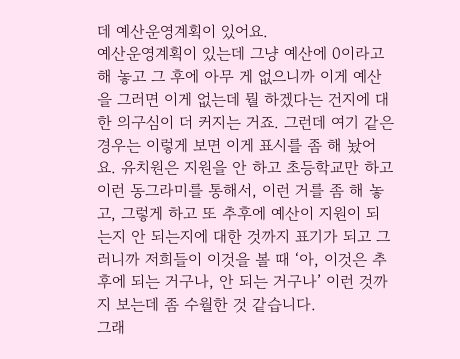데 예산운영계획이 있어요.
예산운영계획이 있는데 그냥 예산에 0이라고 해 놓고 그 후에 아무 게 없으니까 이게 예산을 그러면 이게 없는데 뭘 하겠다는 건지에 대한 의구심이 더 커지는 거죠. 그런데 여기 같은 경우는 이렇게 보면 이게 표시를 좀 해 놨어요. 유치원은 지원을 안 하고 초등학교만 하고 이런 동그라미를 통해서, 이런 거를 좀 해 놓고, 그렇게 하고 또 추후에 예산이 지원이 되는지 안 되는지에 대한 것까지 표기가 되고 그러니까 저희들이 이것을 볼 때 ‘아, 이것은 추후에 되는 거구나, 안 되는 거구나’ 이런 것까지 보는데 좀 수월한 것 같습니다.
그래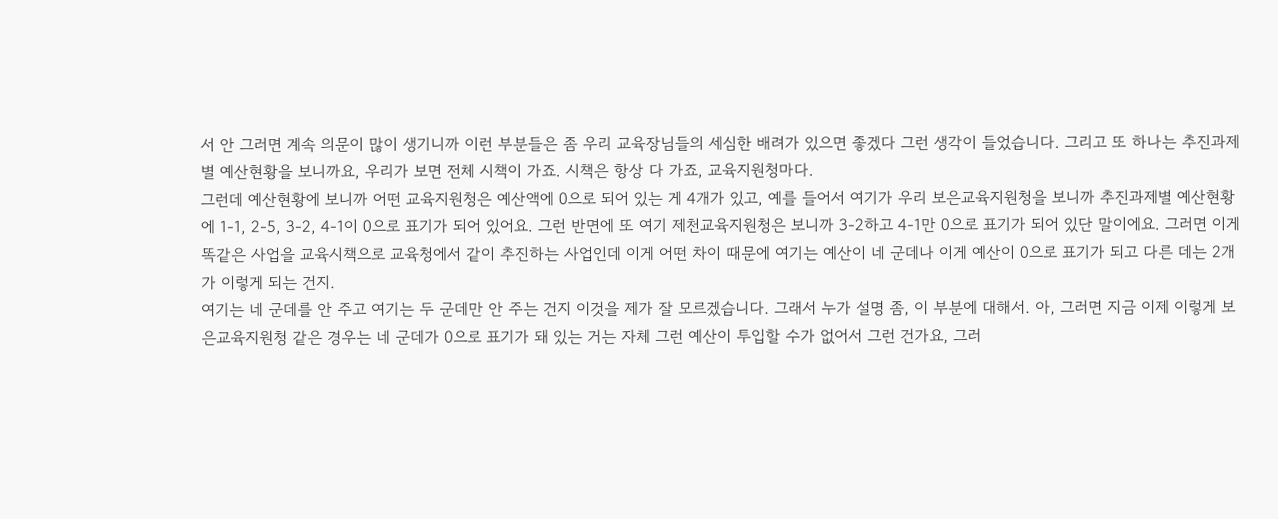서 안 그러면 계속 의문이 많이 생기니까 이런 부분들은 좀 우리 교육장님들의 세심한 배려가 있으면 좋겠다 그런 생각이 들었습니다. 그리고 또 하나는 추진과제별 예산현황을 보니까요, 우리가 보면 전체 시책이 가죠. 시책은 항상 다 가죠, 교육지원청마다.
그런데 예산현황에 보니까 어떤 교육지원청은 예산액에 0으로 되어 있는 게 4개가 있고, 예를 들어서 여기가 우리 보은교육지원청을 보니까 추진과제별 예산현황에 1-1, 2-5, 3-2, 4-1이 0으로 표기가 되어 있어요. 그런 반면에 또 여기 제천교육지원청은 보니까 3-2하고 4-1만 0으로 표기가 되어 있단 말이에요. 그러면 이게 똑같은 사업을 교육시책으로 교육청에서 같이 추진하는 사업인데 이게 어떤 차이 때문에 여기는 예산이 네 군데나 이게 예산이 0으로 표기가 되고 다른 데는 2개가 이렇게 되는 건지.
여기는 네 군데를 안 주고 여기는 두 군데만 안 주는 건지 이것을 제가 잘 모르겠습니다. 그래서 누가 설명 좀, 이 부분에 대해서. 아, 그러면 지금 이제 이렇게 보은교육지원청 같은 경우는 네 군데가 0으로 표기가 돼 있는 거는 자체 그런 예산이 투입할 수가 없어서 그런 건가요, 그러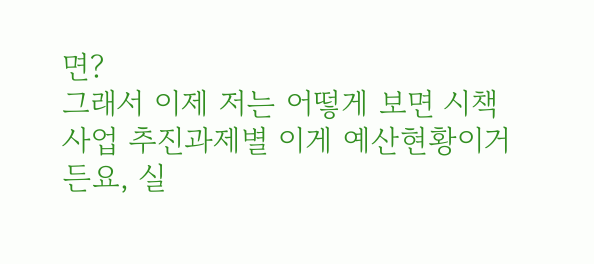면?
그래서 이제 저는 어떻게 보면 시책사업 추진과제별 이게 예산현황이거든요, 실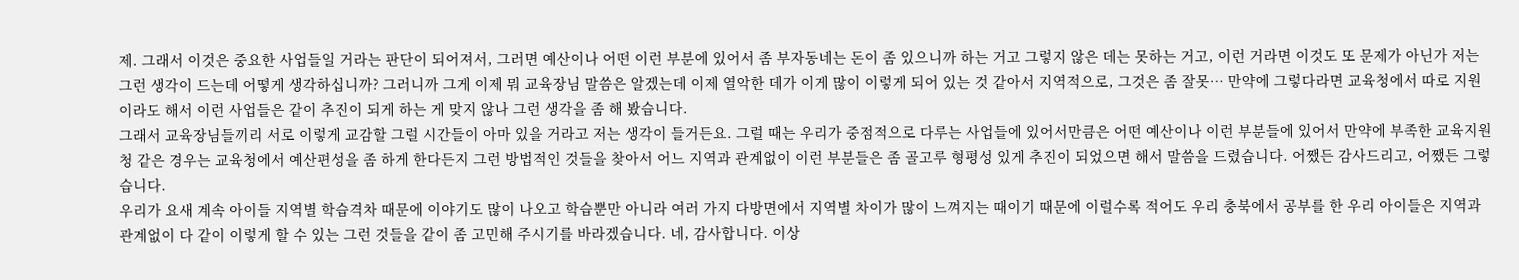제. 그래서 이것은 중요한 사업들일 거라는 판단이 되어져서, 그러면 예산이나 어떤 이런 부분에 있어서 좀 부자동네는 돈이 좀 있으니까 하는 거고 그렇지 않은 데는 못하는 거고, 이런 거라면 이것도 또 문제가 아닌가 저는 그런 생각이 드는데 어떻게 생각하십니까? 그러니까 그게 이제 뭐 교육장님 말씀은 알겠는데 이제 열악한 데가 이게 많이 이렇게 되어 있는 것 같아서 지역적으로, 그것은 좀 잘못… 만약에 그렇다라면 교육청에서 따로 지원이라도 해서 이런 사업들은 같이 추진이 되게 하는 게 맞지 않나 그런 생각을 좀 해 봤습니다.
그래서 교육장님들끼리 서로 이렇게 교감할 그럴 시간들이 아마 있을 거라고 저는 생각이 들거든요. 그럴 때는 우리가 중점적으로 다루는 사업들에 있어서만큼은 어떤 예산이나 이런 부분들에 있어서 만약에 부족한 교육지원청 같은 경우는 교육청에서 예산편성을 좀 하게 한다든지 그런 방법적인 것들을 찾아서 어느 지역과 관계없이 이런 부분들은 좀 골고루 형평성 있게 추진이 되었으면 해서 말씀을 드렸습니다. 어쨌든 감사드리고, 어쨌든 그렇습니다.
우리가 요새 계속 아이들 지역별 학습격차 때문에 이야기도 많이 나오고 학습뿐만 아니라 여러 가지 다방면에서 지역별 차이가 많이 느껴지는 때이기 때문에 이럴수록 적어도 우리 충북에서 공부를 한 우리 아이들은 지역과 관계없이 다 같이 이렇게 할 수 있는 그런 것들을 같이 좀 고민해 주시기를 바라겠습니다. 네, 감사합니다. 이상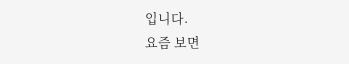입니다.
요즘 보면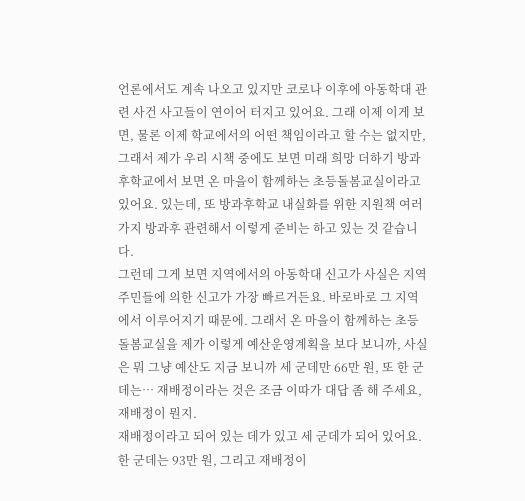언론에서도 계속 나오고 있지만 코로나 이후에 아동학대 관련 사건 사고들이 연이어 터지고 있어요. 그래 이제 이게 보면, 물론 이제 학교에서의 어떤 책임이라고 할 수는 없지만, 그래서 제가 우리 시책 중에도 보면 미래 희망 더하기 방과후학교에서 보면 온 마을이 함께하는 초등돌봄교실이라고 있어요. 있는데, 또 방과후학교 내실화를 위한 지원책 여러 가지 방과후 관련해서 이렇게 준비는 하고 있는 것 같습니다.
그런데 그게 보면 지역에서의 아동학대 신고가 사실은 지역 주민들에 의한 신고가 가장 빠르거든요. 바로바로 그 지역에서 이루어지기 때문에. 그래서 온 마을이 함께하는 초등돌봄교실을 제가 이렇게 예산운영계획을 보다 보니까, 사실은 뭐 그냥 예산도 지금 보니까 세 군데만 66만 원, 또 한 군데는… 재배정이라는 것은 조금 이따가 대답 좀 해 주세요, 재배정이 뭔지.
재배정이라고 되어 있는 데가 있고 세 군데가 되어 있어요. 한 군데는 93만 원, 그리고 재배정이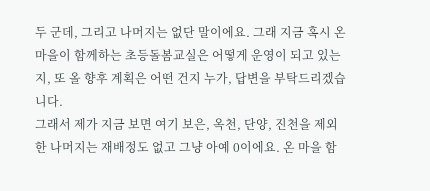두 군데, 그리고 나머지는 없단 말이에요. 그래 지금 혹시 온 마을이 함께하는 초등돌봄교실은 어떻게 운영이 되고 있는지, 또 올 향후 계획은 어떤 건지 누가, 답변을 부탁드리겠습니다.
그래서 제가 지금 보면 여기 보은, 옥천, 단양, 진천을 제외한 나머지는 재배정도 없고 그냥 아예 0이에요. 온 마을 함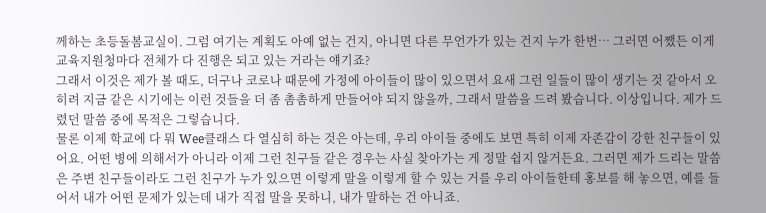께하는 초등돌봄교실이. 그럼 여기는 계획도 아예 없는 건지, 아니면 다른 무언가가 있는 건지 누가 한번… 그러면 어쨌든 이게 교육지원청마다 전체가 다 진행은 되고 있는 거라는 얘기죠?
그래서 이것은 제가 볼 때도, 더구나 코로나 때문에 가정에 아이들이 많이 있으면서 요새 그런 일들이 많이 생기는 것 같아서 오히려 지금 같은 시기에는 이런 것들을 더 좀 촘촘하게 만들어야 되지 않을까, 그래서 말씀을 드려 봤습니다. 이상입니다. 제가 드렸던 말씀 중에 목적은 그렇습니다.
물론 이제 학교에 다 뭐 Wee클래스 다 열심히 하는 것은 아는데, 우리 아이들 중에도 보면 특히 이제 자존감이 강한 친구들이 있어요. 어떤 병에 의해서가 아니라 이제 그런 친구들 같은 경우는 사실 찾아가는 게 정말 쉽지 않거든요. 그러면 제가 드리는 말씀은 주변 친구들이라도 그런 친구가 누가 있으면 이렇게 말을 이렇게 할 수 있는 거를 우리 아이들한테 홍보를 해 놓으면, 예를 들어서 내가 어떤 문제가 있는데 내가 직접 말을 못하니, 내가 말하는 건 아니죠.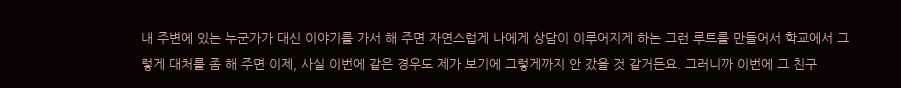내 주변에 있는 누군가가 대신 이야기를 가서 해 주면 자연스럽게 나에게 상담이 이루어지게 하는 그런 루트를 만들어서 학교에서 그렇게 대처를 좀 해 주면 이제, 사실 이번에 같은 경우도 제가 보기에 그렇게까지 안 갔을 것 같거든요. 그러니까 이번에 그 친구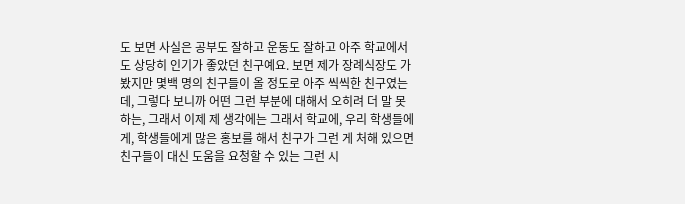도 보면 사실은 공부도 잘하고 운동도 잘하고 아주 학교에서도 상당히 인기가 좋았던 친구예요. 보면 제가 장례식장도 가 봤지만 몇백 명의 친구들이 올 정도로 아주 씩씩한 친구였는데, 그렇다 보니까 어떤 그런 부분에 대해서 오히려 더 말 못하는, 그래서 이제 제 생각에는 그래서 학교에, 우리 학생들에게, 학생들에게 많은 홍보를 해서 친구가 그런 게 처해 있으면 친구들이 대신 도움을 요청할 수 있는 그런 시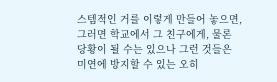스템적인 거를 이렇게 만들어 놓으면, 그러면 학교에서 그 친구에게, 물론 당황이 될 수는 있으나 그런 것들은 미연에 방지할 수 있는 오히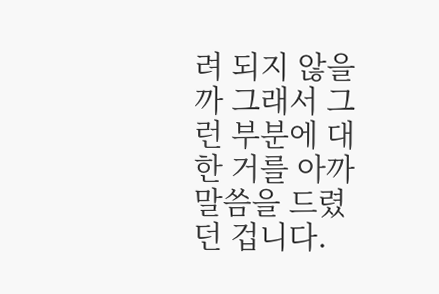려 되지 않을까 그래서 그런 부분에 대한 거를 아까 말씀을 드렸던 겁니다.